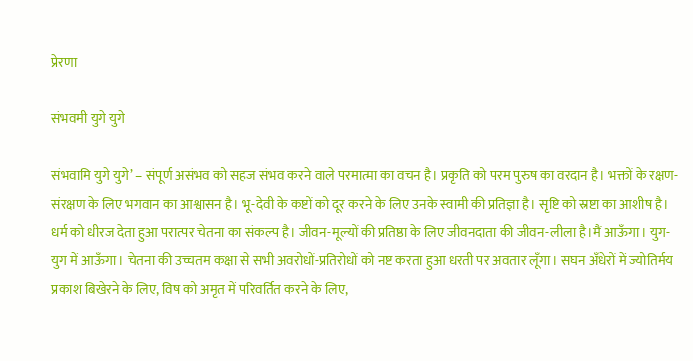प्रेरणा

संभवमी युगे युगे

संभवामि युगे युगे’ – संपूर्ण असंभव को सहज संभव करने वाले परमात्मा का वचन है। प्रकृति को परम पुरुष का वरदान है। भक्तों के रक्षण-संरक्षण के लिए भगवान का आश्वासन है। भू-देवी के कष्टों को दूर करने के लिए उनके स्वामी की प्रतिज्ञा है। सृष्टि को स्रष्टा का आशीष है। धर्म को धीरज देता हुआ परात्पर चेतना का संकल्प है। जीवन-मूल्यों की प्रतिष्ठा के लिए जीवनदाता की जीवन-लीला है।मैं आऊँगा। युग-युग में आऊँगा। चेतना की उच्चतम कक्षा से सभी अवरोधों-प्रतिरोधों को नष्ट करता हुआ धरती पर अवतार लूँगा। सघन अँधेरों में ज्योतिर्मय प्रकाश बिखेरने के लिए, विष को अमृत में परिवर्तित करने के लिए,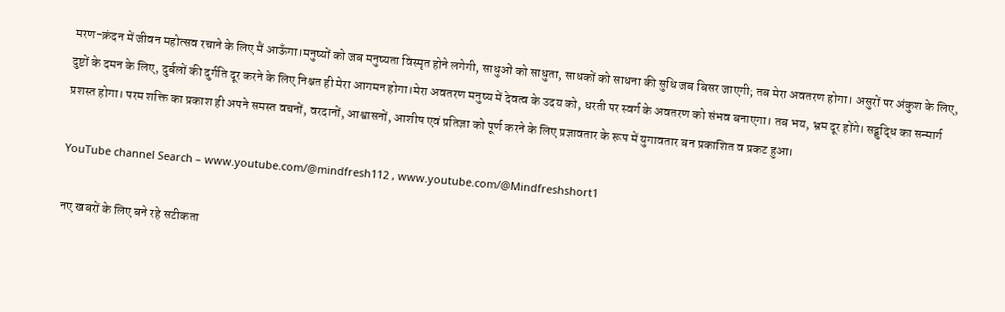मरण-क्रंदन में जीवन महोत्सव रचाने के लिए मैं आऊँगा।मनुष्यों को जब मनुष्यता विस्मृत होने लगेगी, साधुओं को साधुता, साधकों को साधना की सुधि जब बिसर जाएगी; तब मेरा अवतरण होगा। असुरों पर अंकुश के लिए, दुष्टों के दमन के लिए, दुर्बलों की दुर्गति दूर करने के लिए निश्चत ही मेरा आगमन होगा।मेरा अवतरण मनुष्य में देवत्व के उदय को, धरती पर स्वर्ग के अवतरण को संभव बनाएगा। तब भय, भ्रम दूर होंगे। सद्बुद्धि का सन्मार्ग प्रशस्त होगा। परम शक्ति का प्रकाश ही अपने समस्त वचनों, वरदानों, आश्वासनों, आशीष एवं प्रतिज्ञा को पूर्ण करने के लिए प्रज्ञावतार के रूप में युगावतार बन प्रकाशित व प्रकट हुआ।

YouTube channel Search – www.youtube.com/@mindfresh112 , www.youtube.com/@Mindfreshshort1

नए खबरों के लिए बने रहे सटीकता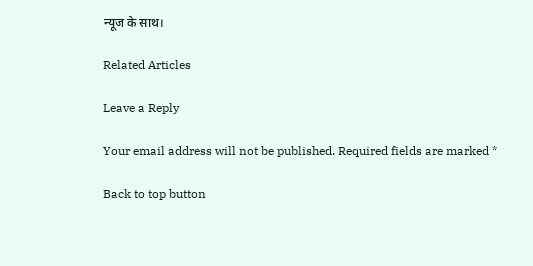न्यूज के साथ।

Related Articles

Leave a Reply

Your email address will not be published. Required fields are marked *

Back to top button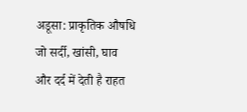अडूसा: प्राकृतिक औषधि जो सर्दी, खांसी, घाव और दर्द में देती है राहत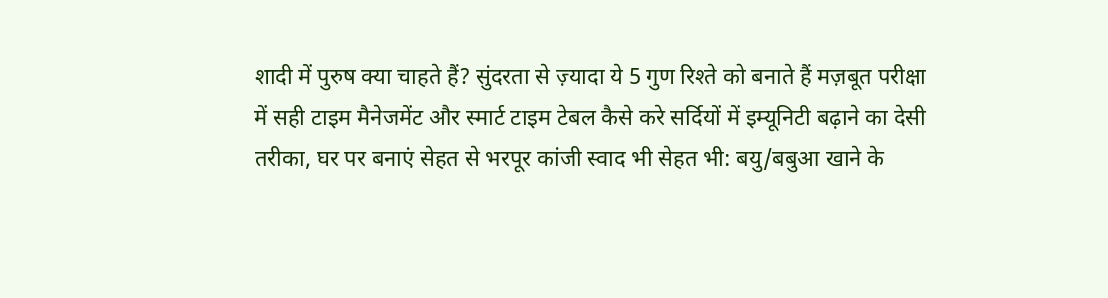शादी में पुरुष क्या चाहते हैं? सुंदरता से ज़्यादा ये 5 गुण रिश्ते को बनाते हैं मज़बूत परीक्षा में सही टाइम मैनेजमेंट और स्मार्ट टाइम टेबल कैसे करे सर्दियों में इम्यूनिटी बढ़ाने का देसी तरीका, घर पर बनाएं सेहत से भरपूर कांजी स्वाद भी सेहत भी: बयु/बबुआ खाने के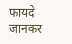फायदे जानकर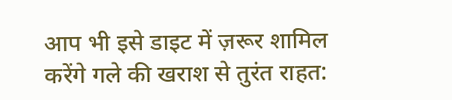आप भी इसे डाइट में ज़रूर शामिल करेंगे गले की खराश से तुरंत राहत: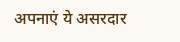अपनाएं ये असरदार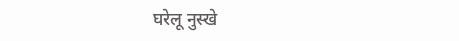घरेलू नुस्खे